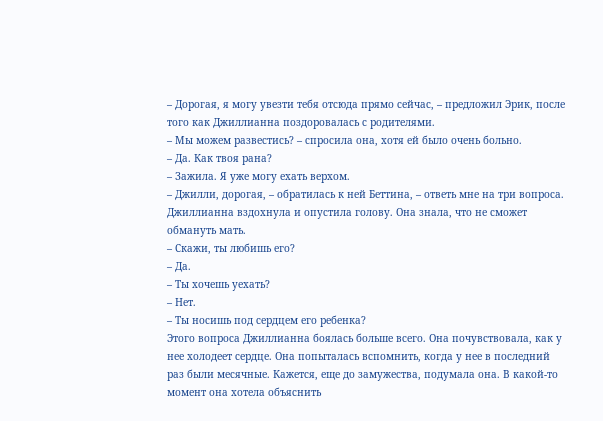– Дорогая, я могу увезти тебя отсюда прямо сейчас, – предложил Эрик, после того как Джиллианна поздоровалась с родителями.
– Мы можем развестись? – спросила она, хотя ей было очень больно.
– Да. Как твоя рана?
– Зажила. Я уже могу ехать верхом.
– Джилли, дорогая, – обратилась к ней Беттина, – ответь мне на три вопроса.
Джиллианна вздохнула и опустила голову. Она знала, что не сможет обмануть мать.
– Скажи, ты любишь его?
– Да.
– Ты хочешь уехать?
– Нет.
– Ты носишь под сердцем его ребенка?
Этого вопроса Джиллианна боялась больше всего. Она почувствовала, как у нее холодеет сердце. Она попыталась вспомнить, когда у нее в последний раз были месячные. Кажется, еще до замужества, подумала она. В какой-то момент она хотела объяснить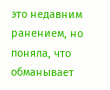это недавним ранением, но поняла, что обманывает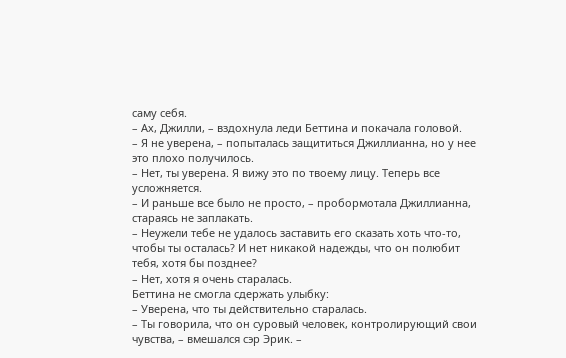саму себя.
– Ах, Джилли, – вздохнула леди Беттина и покачала головой.
– Я не уверена, – попыталась защититься Джиллианна, но у нее это плохо получилось.
– Нет, ты уверена. Я вижу это по твоему лицу. Теперь все усложняется.
– И раньше все было не просто, – пробормотала Джиллианна, стараясь не заплакать.
– Неужели тебе не удалось заставить его сказать хоть что-то, чтобы ты осталась? И нет никакой надежды, что он полюбит тебя, хотя бы позднее?
– Нет, хотя я очень старалась.
Беттина не смогла сдержать улыбку:
– Уверена, что ты действительно старалась.
– Ты говорила, что он суровый человек, контролирующий свои чувства, – вмешался сэр Эрик. –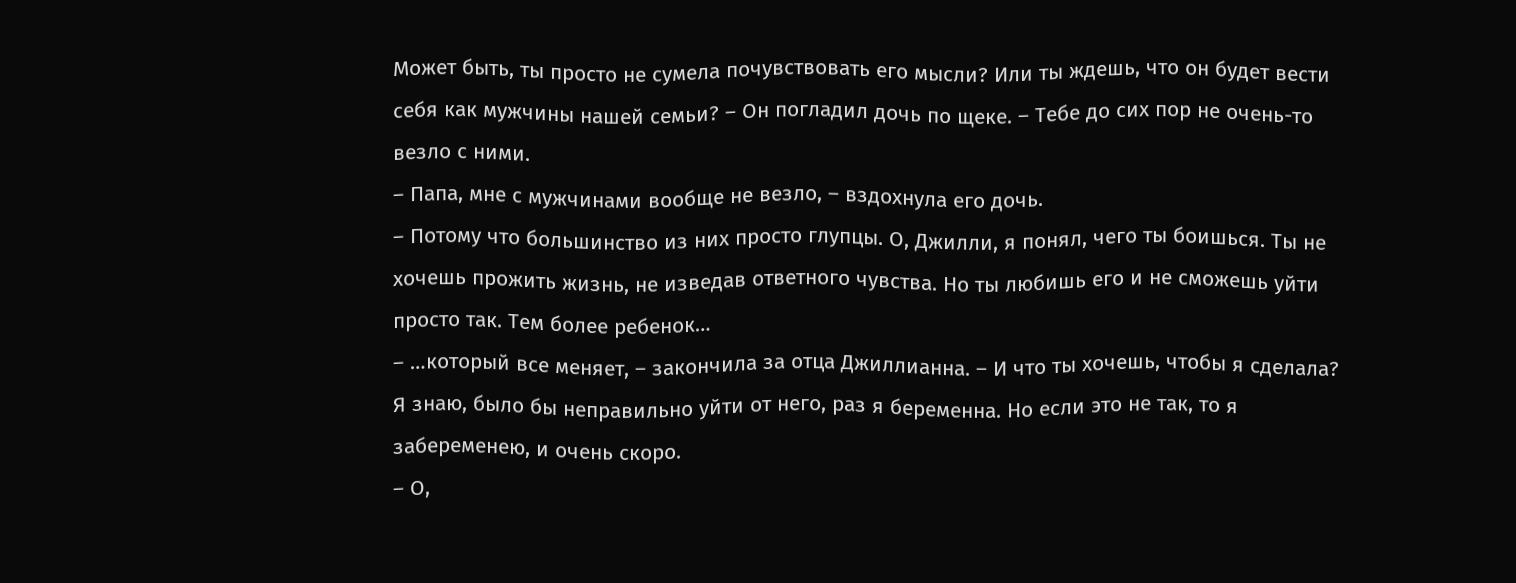Может быть, ты просто не сумела почувствовать его мысли? Или ты ждешь, что он будет вести себя как мужчины нашей семьи? – Он погладил дочь по щеке. – Тебе до сих пор не очень-то везло с ними.
– Папа, мне с мужчинами вообще не везло, – вздохнула его дочь.
– Потому что большинство из них просто глупцы. О, Джилли, я понял, чего ты боишься. Ты не хочешь прожить жизнь, не изведав ответного чувства. Но ты любишь его и не сможешь уйти просто так. Тем более ребенок…
– …который все меняет, – закончила за отца Джиллианна. – И что ты хочешь, чтобы я сделала? Я знаю, было бы неправильно уйти от него, раз я беременна. Но если это не так, то я забеременею, и очень скоро.
– О,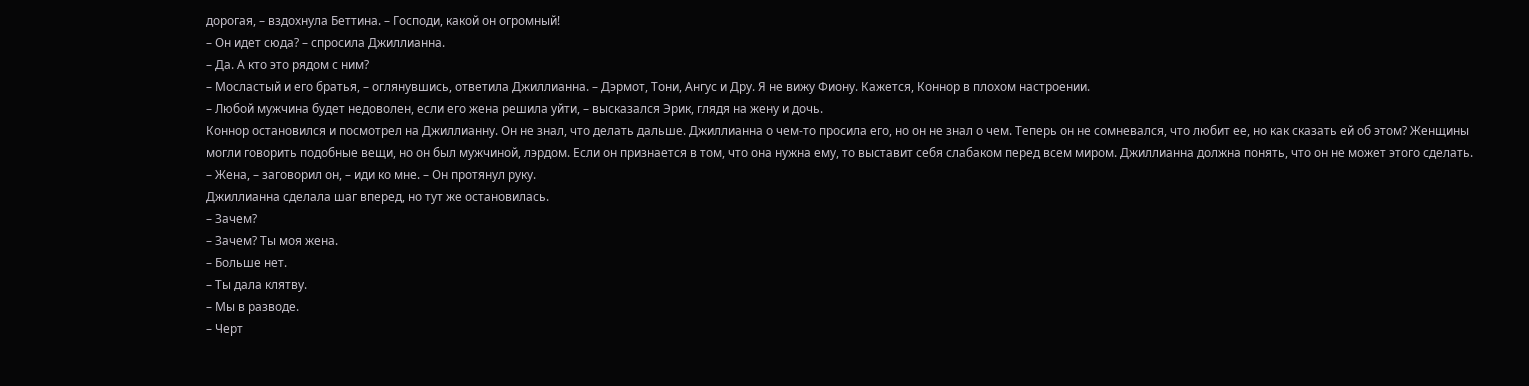дорогая, – вздохнула Беттина. – Господи, какой он огромный!
– Он идет сюда? – спросила Джиллианна.
– Да. А кто это рядом с ним?
– Мосластый и его братья, – оглянувшись, ответила Джиллианна. – Дэрмот, Тони, Ангус и Дру. Я не вижу Фиону. Кажется, Коннор в плохом настроении.
– Любой мужчина будет недоволен, если его жена решила уйти, – высказался Эрик, глядя на жену и дочь.
Коннор остановился и посмотрел на Джиллианну. Он не знал, что делать дальше. Джиллианна о чем-то просила его, но он не знал о чем. Теперь он не сомневался, что любит ее, но как сказать ей об этом? Женщины могли говорить подобные вещи, но он был мужчиной, лэрдом. Если он признается в том, что она нужна ему, то выставит себя слабаком перед всем миром. Джиллианна должна понять, что он не может этого сделать.
– Жена, – заговорил он, – иди ко мне. – Он протянул руку.
Джиллианна сделала шаг вперед, но тут же остановилась.
– Зачем?
– Зачем? Ты моя жена.
– Больше нет.
– Ты дала клятву.
– Мы в разводе.
– Черт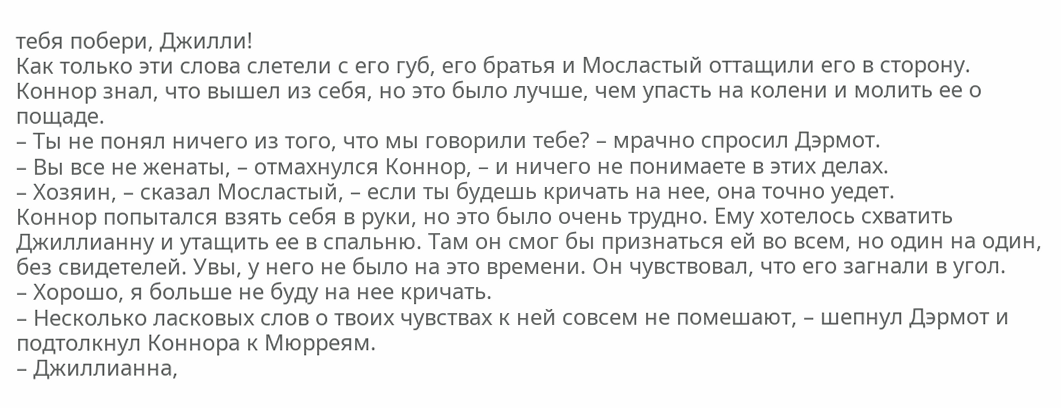тебя побери, Джилли!
Как только эти слова слетели с его губ, его братья и Мосластый оттащили его в сторону. Коннор знал, что вышел из себя, но это было лучше, чем упасть на колени и молить ее о пощаде.
– Ты не понял ничего из того, что мы говорили тебе? – мрачно спросил Дэрмот.
– Вы все не женаты, – отмахнулся Коннор, – и ничего не понимаете в этих делах.
– Хозяин, – сказал Мосластый, – если ты будешь кричать на нее, она точно уедет.
Коннор попытался взять себя в руки, но это было очень трудно. Ему хотелось схватить Джиллианну и утащить ее в спальню. Там он смог бы признаться ей во всем, но один на один, без свидетелей. Увы, у него не было на это времени. Он чувствовал, что его загнали в угол.
– Хорошо, я больше не буду на нее кричать.
– Несколько ласковых слов о твоих чувствах к ней совсем не помешают, – шепнул Дэрмот и подтолкнул Коннора к Мюрреям.
– Джиллианна,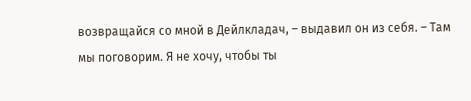возвращайся со мной в Дейлкладач, – выдавил он из себя. – Там мы поговорим. Я не хочу, чтобы ты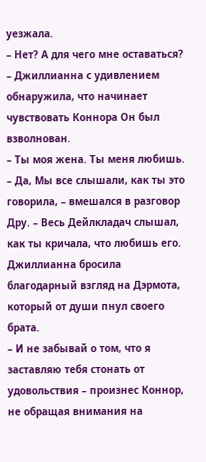уезжала.
– Нет? А для чего мне оставаться? – Джиллианна с удивлением обнаружила, что начинает чувствовать Коннора Он был взволнован.
– Ты моя жена. Ты меня любишь.
– Да, Мы все слышали, как ты это говорила, – вмешался в разговор Дру. – Весь Дейлкладач слышал, как ты кричала, что любишь его.
Джиллианна бросила благодарный взгляд на Дэрмота, который от души пнул своего брата.
– И не забывай о том, что я заставляю тебя стонать от удовольствия – произнес Коннор, не обращая внимания на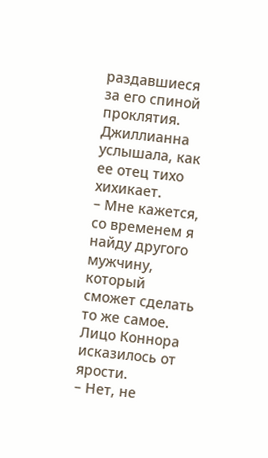раздавшиеся за его спиной проклятия.
Джиллианна услышала, как ее отец тихо хихикает.
– Мне кажется, со временем я найду другого мужчину, который сможет сделать то же самое.
Лицо Коннора исказилось от ярости.
– Нет, не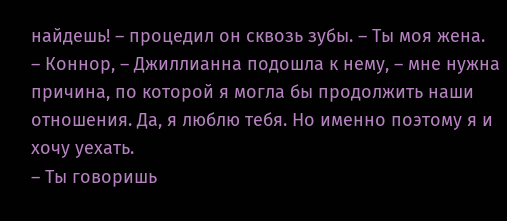найдешь! – процедил он сквозь зубы. – Ты моя жена.
– Коннор, – Джиллианна подошла к нему, – мне нужна причина, по которой я могла бы продолжить наши отношения. Да, я люблю тебя. Но именно поэтому я и хочу уехать.
– Ты говоришь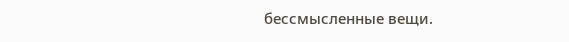бессмысленные вещи.